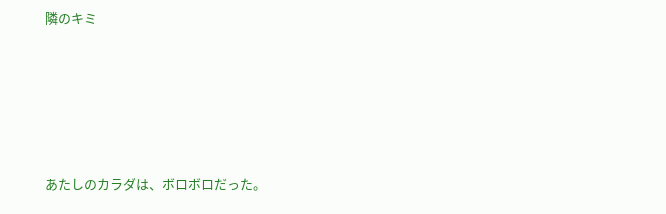隣のキミ





あたしのカラダは、ボロボロだった。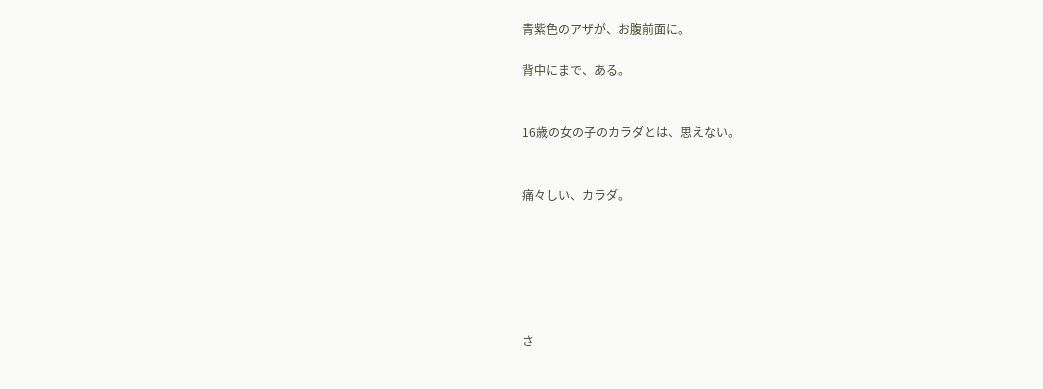青紫色のアザが、お腹前面に。

背中にまで、ある。


16歳の女の子のカラダとは、思えない。


痛々しい、カラダ。






さ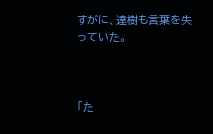すがに、達樹も言葉を失っていた。



「た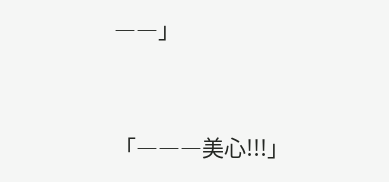――」


「―――美心!!!」